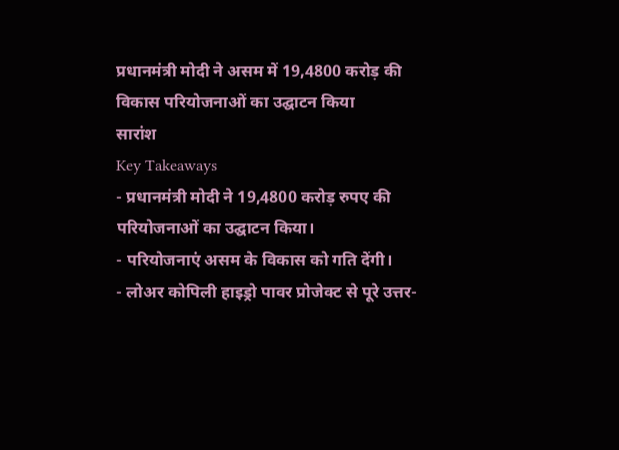प्रधानमंत्री मोदी ने असम में 19,4800 करोड़ की विकास परियोजनाओं का उद्घाटन किया
सारांश
Key Takeaways
- प्रधानमंत्री मोदी ने 19,4800 करोड़ रुपए की परियोजनाओं का उद्घाटन किया।
- परियोजनाएं असम के विकास को गति देंगी।
- लोअर कोपिली हाइड्रो पावर प्रोजेक्ट से पूरे उत्तर-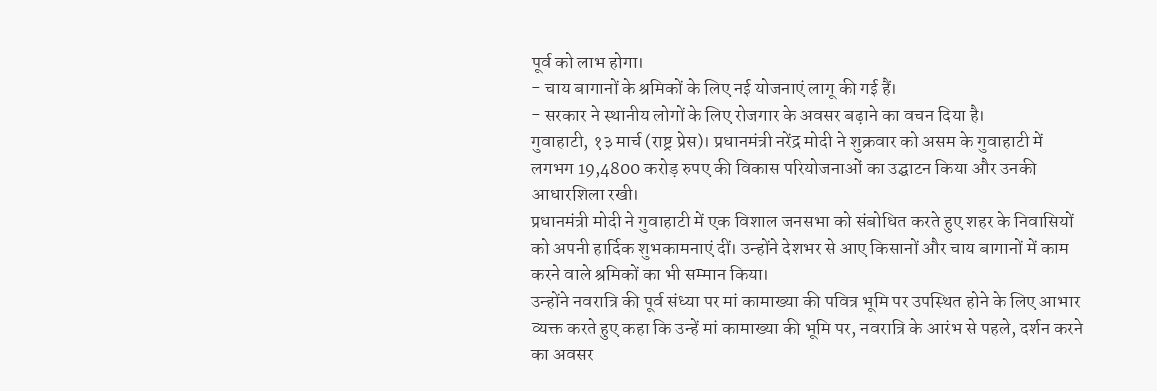पूर्व को लाभ होगा।
- चाय बागानों के श्रमिकों के लिए नई योजनाएं लागू की गई हैं।
- सरकार ने स्थानीय लोगों के लिए रोजगार के अवसर बढ़ाने का वचन दिया है।
गुवाहाटी, १३ मार्च (राष्ट्र प्रेस)। प्रधानमंत्री नरेंद्र मोदी ने शुक्रवार को असम के गुवाहाटी में लगभग 19,4800 करोड़ रुपए की विकास परियोजनाओं का उद्घाटन किया और उनकी आधारशिला रखी।
प्रधानमंत्री मोदी ने गुवाहाटी में एक विशाल जनसभा को संबोधित करते हुए शहर के निवासियों को अपनी हार्दिक शुभकामनाएं दीं। उन्होंने देशभर से आए किसानों और चाय बागानों में काम करने वाले श्रमिकों का भी सम्मान किया।
उन्होंने नवरात्रि की पूर्व संध्या पर मां कामाख्या की पवित्र भूमि पर उपस्थित होने के लिए आभार व्यक्त करते हुए कहा कि उन्हें मां कामाख्या की भूमि पर, नवरात्रि के आरंभ से पहले, दर्शन करने का अवसर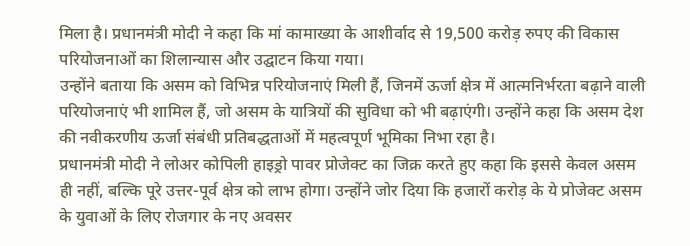मिला है। प्रधानमंत्री मोदी ने कहा कि मां कामाख्या के आशीर्वाद से 19,500 करोड़ रुपए की विकास परियोजनाओं का शिलान्यास और उद्घाटन किया गया।
उन्होंने बताया कि असम को विभिन्न परियोजनाएं मिली हैं, जिनमें ऊर्जा क्षेत्र में आत्मनिर्भरता बढ़ाने वाली परियोजनाएं भी शामिल हैं, जो असम के यात्रियों की सुविधा को भी बढ़ाएंगी। उन्होंने कहा कि असम देश की नवीकरणीय ऊर्जा संबंधी प्रतिबद्धताओं में महत्वपूर्ण भूमिका निभा रहा है।
प्रधानमंत्री मोदी ने लोअर कोपिली हाइड्रो पावर प्रोजेक्ट का जिक्र करते हुए कहा कि इससे केवल असम ही नहीं, बल्कि पूरे उत्तर-पूर्व क्षेत्र को लाभ होगा। उन्होंने जोर दिया कि हजारों करोड़ के ये प्रोजेक्ट असम के युवाओं के लिए रोजगार के नए अवसर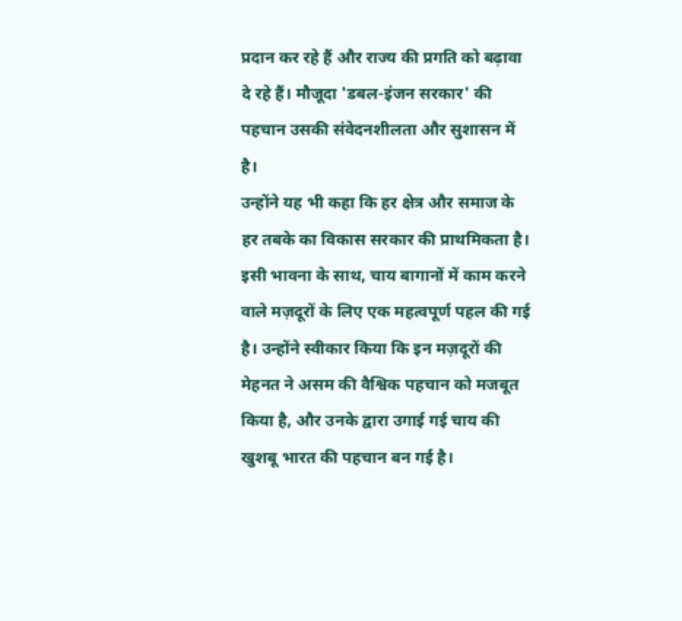प्रदान कर रहे हैं और राज्य की प्रगति को बढ़ावा दे रहे हैं। मौजूदा 'डबल-इंजन सरकार' की पहचान उसकी संवेदनशीलता और सुशासन में है।
उन्होंने यह भी कहा कि हर क्षेत्र और समाज के हर तबके का विकास सरकार की प्राथमिकता है। इसी भावना के साथ, चाय बागानों में काम करने वाले मज़दूरों के लिए एक महत्वपूर्ण पहल की गई है। उन्होंने स्वीकार किया कि इन मज़दूरों की मेहनत ने असम की वैश्विक पहचान को मजबूत किया है, और उनके द्वारा उगाई गई चाय की खुशबू भारत की पहचान बन गई है।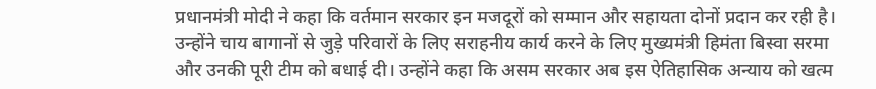प्रधानमंत्री मोदी ने कहा कि वर्तमान सरकार इन मजदूरों को सम्मान और सहायता दोनों प्रदान कर रही है। उन्होंने चाय बागानों से जुड़े परिवारों के लिए सराहनीय कार्य करने के लिए मुख्यमंत्री हिमंता बिस्वा सरमा और उनकी पूरी टीम को बधाई दी। उन्होंने कहा कि असम सरकार अब इस ऐतिहासिक अन्याय को खत्म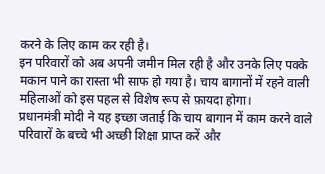करने के लिए काम कर रही है।
इन परिवारों को अब अपनी जमीन मिल रही है और उनके लिए पक्के मकान पाने का रास्ता भी साफ हो गया है। चाय बागानों में रहने वाली महिलाओं को इस पहल से विशेष रूप से फ़ायदा होगा।
प्रधानमंत्री मोदी ने यह इच्छा जताई कि चाय बागान में काम करने वाले परिवारों के बच्चे भी अच्छी शिक्षा प्राप्त करें और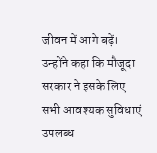जीवन में आगे बढ़ें। उन्होंने कहा कि मौजूदा सरकार ने इसके लिए सभी आवश्यक सुविधाएं उपलब्ध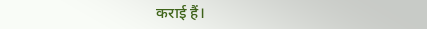कराई हैं।